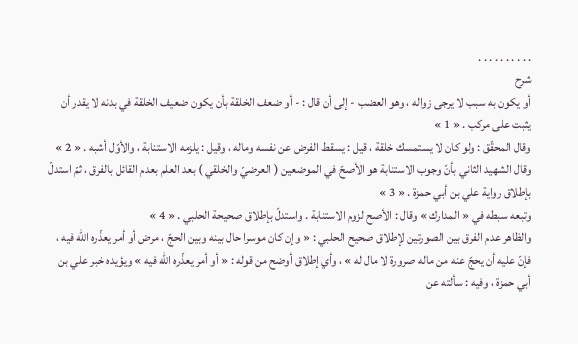. . . . . . . . . .
شرح
أو يكون به سبب لا يرجى زواله ، وهو العضب - إلى أن قال : - أو ضعف الخلقة بأن يكون ضعيف الخلقة في بدنه لا يقدر أن يثبت على مركب . « 1 »
وقال المحقّق : ولو كان لا يستمسك خلقة ، قيل : يسقط الفرض عن نفسه وماله ، وقيل : يلزمه الاستنابة ، والأوّل أشبه . « 2 »
وقال الشهيد الثاني بأنّ وجوب الاستنابة هو الأصحّ في الموضعين ( العرضيّ والخلقي ) بعد العلم بعدم القائل بالفرق ، ثمّ استدلّ بإطلاق رواية علي بن أبي حمزة . « 3 »
وتبعه سبطه في « المدارك » وقال : الأصح لزوم الاستنابة . واستدلّ بإطلاق صحيحة الحلبي . « 4 »
والظاهر عدم الفرق بين الصورتين لإطلاق صحيح الحلبي : « وإن كان موسرا حال بينه وبين الحجّ ، مرض أو أمر يعذّره اللّه فيه ، فإنّ عليه أن يحجّ عنه من ماله صرورة لا مال له » ، وأي إطلاق أوضح من قوله : « أو أمر يعذّره اللّه فيه » ويؤيده خبر علي بن أبي حمزة ، وفيه : سألته عن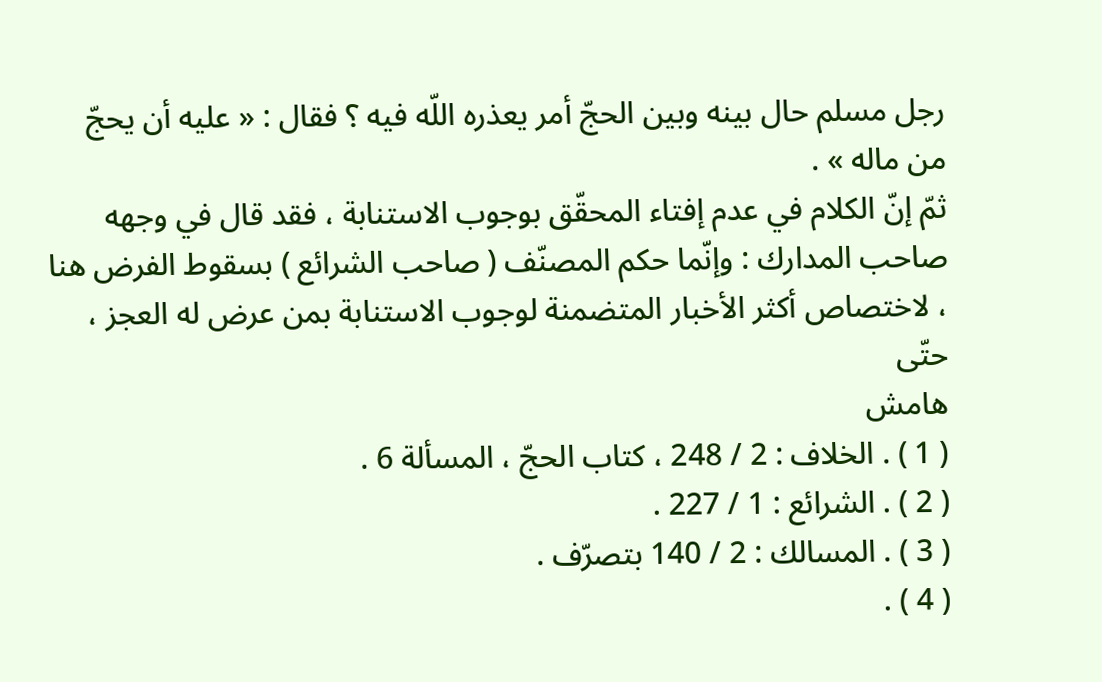رجل مسلم حال بينه وبين الحجّ أمر يعذره اللّه فيه ؟ فقال : « عليه أن يحجّ من ماله » .
ثمّ إنّ الكلام في عدم إفتاء المحقّق بوجوب الاستنابة ، فقد قال في وجهه صاحب المدارك : وإنّما حكم المصنّف ( صاحب الشرائع ) بسقوط الفرض هنا ، لاختصاص أكثر الأخبار المتضمنة لوجوب الاستنابة بمن عرض له العجز ، حتّى
هامش
( 1 ) . الخلاف : 2 / 248 ، كتاب الحجّ ، المسألة 6 .
( 2 ) . الشرائع : 1 / 227 .
( 3 ) . المسالك : 2 / 140 بتصرّف .
( 4 ) .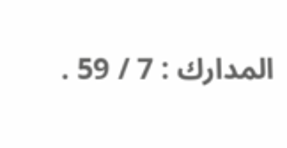المدارك : 7 / 59 .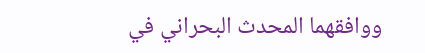ووافقهما المحدث البحراني في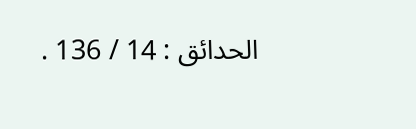الحدائق : 14 / 136 .